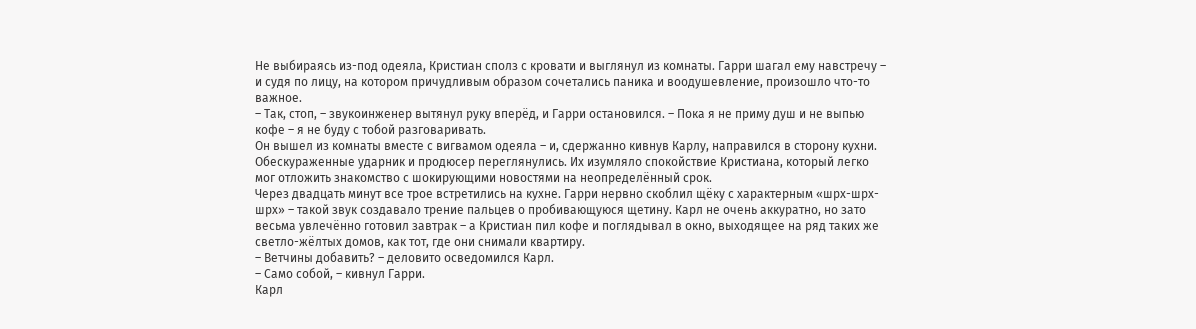Не выбираясь из-под одеяла, Кристиан сполз с кровати и выглянул из комнаты. Гарри шагал ему навстречу – и судя по лицу, на котором причудливым образом сочетались паника и воодушевление, произошло что-то важное.
– Так, стоп, – звукоинженер вытянул руку вперёд, и Гарри остановился. – Пока я не приму душ и не выпью кофе – я не буду с тобой разговаривать.
Он вышел из комнаты вместе с вигвамом одеяла – и, сдержанно кивнув Карлу, направился в сторону кухни. Обескураженные ударник и продюсер переглянулись. Их изумляло спокойствие Кристиана, который легко мог отложить знакомство с шокирующими новостями на неопределённый срок.
Через двадцать минут все трое встретились на кухне. Гарри нервно скоблил щёку с характерным «шрх-шрх-шрх» – такой звук создавало трение пальцев о пробивающуюся щетину. Карл не очень аккуратно, но зато весьма увлечённо готовил завтрак – а Кристиан пил кофе и поглядывал в окно, выходящее на ряд таких же светло-жёлтых домов, как тот, где они снимали квартиру.
– Ветчины добавить? – деловито осведомился Карл.
– Само собой, – кивнул Гарри.
Карл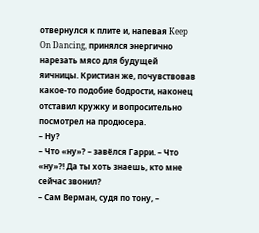отвернулся к плите и, напевая Keep On Dancing, принялся энергично нарезать мясо для будущей яичницы. Кристиан же, почувствовав какое-то подобие бодрости, наконец отставил кружку и вопросительно посмотрел на продюсера.
– Ну?
– Что «ну»? – завёлся Гарри. – Что «ну»?! Да ты хоть знаешь, кто мне сейчас звонил?
– Сам Верман, судя по тону, –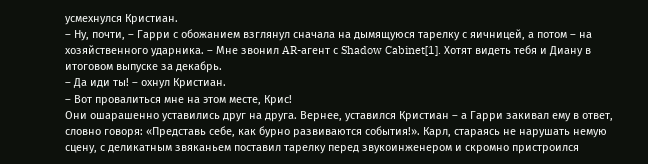усмехнулся Кристиан.
– Ну, почти, – Гарри с обожанием взглянул сначала на дымящуюся тарелку с яичницей, а потом – на хозяйственного ударника. – Мне звонил AR-агент с Shadow Cabinet[1]. Хотят видеть тебя и Диану в итоговом выпуске за декабрь.
– Да иди ты! – охнул Кристиан.
– Вот провалиться мне на этом месте, Крис!
Они ошарашенно уставились друг на друга. Вернее, уставился Кристиан – а Гарри закивал ему в ответ, словно говоря: «Представь себе, как бурно развиваются события!». Карл, стараясь не нарушать немую сцену, с деликатным звяканьем поставил тарелку перед звукоинженером и скромно пристроился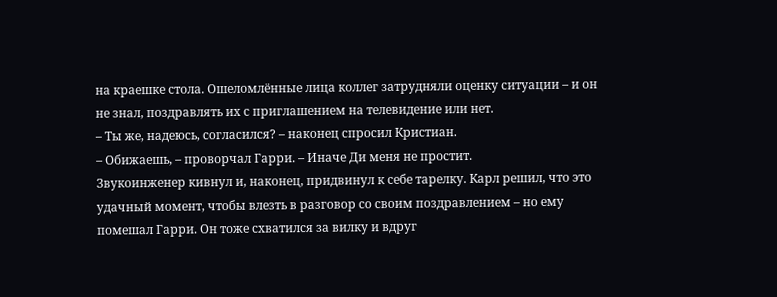на краешке стола. Ошеломлённые лица коллег затрудняли оценку ситуации – и он не знал, поздравлять их с приглашением на телевидение или нет.
– Ты же, надеюсь, согласился? – наконец спросил Кристиан.
– Обижаешь, – проворчал Гарри. – Иначе Ди меня не простит.
Звукоинженер кивнул и, наконец, придвинул к себе тарелку. Карл решил, что это удачный момент, чтобы влезть в разговор со своим поздравлением – но ему помешал Гарри. Он тоже схватился за вилку и вдруг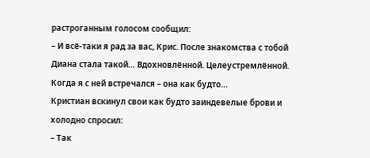растроганным голосом сообщил:
– И всё-таки я рад за вас, Крис. После знакомства с тобой Диана стала такой… Вдохновлённой. Целеустремлённой. Когда я с ней встречался – она как будто…
Кристиан вскинул свои как будто заиндевелые брови и холодно спросил:
– Так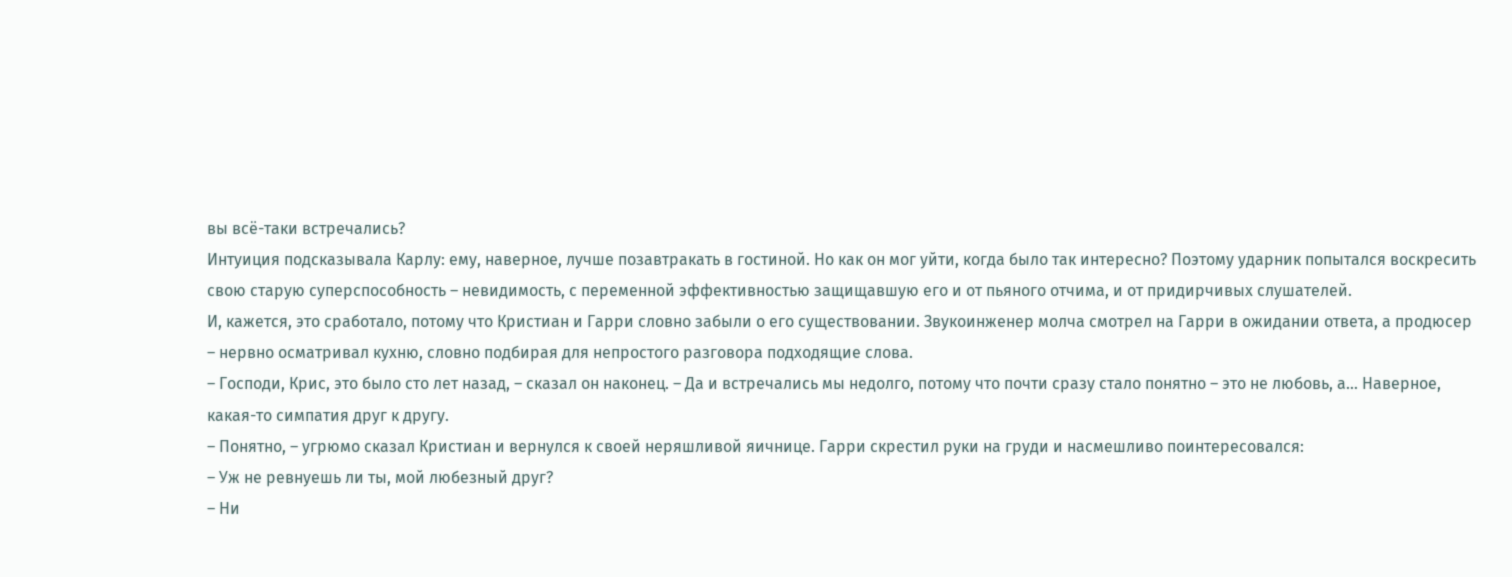вы всё-таки встречались?
Интуиция подсказывала Карлу: ему, наверное, лучше позавтракать в гостиной. Но как он мог уйти, когда было так интересно? Поэтому ударник попытался воскресить свою старую суперспособность – невидимость, с переменной эффективностью защищавшую его и от пьяного отчима, и от придирчивых слушателей.
И, кажется, это сработало, потому что Кристиан и Гарри словно забыли о его существовании. Звукоинженер молча смотрел на Гарри в ожидании ответа, а продюсер – нервно осматривал кухню, словно подбирая для непростого разговора подходящие слова.
– Господи, Крис, это было сто лет назад, – сказал он наконец. – Да и встречались мы недолго, потому что почти сразу стало понятно – это не любовь, а… Наверное, какая-то симпатия друг к другу.
– Понятно, – угрюмо сказал Кристиан и вернулся к своей неряшливой яичнице. Гарри скрестил руки на груди и насмешливо поинтересовался:
– Уж не ревнуешь ли ты, мой любезный друг?
– Ни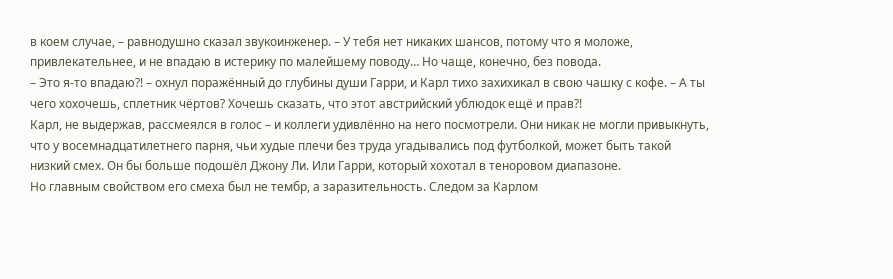в коем случае, – равнодушно сказал звукоинженер. – У тебя нет никаких шансов, потому что я моложе, привлекательнее, и не впадаю в истерику по малейшему поводу… Но чаще, конечно, без повода.
– Это я-то впадаю?! – охнул поражённый до глубины души Гарри, и Карл тихо захихикал в свою чашку с кофе. – А ты чего хохочешь, сплетник чёртов? Хочешь сказать, что этот австрийский ублюдок ещё и прав?!
Карл, не выдержав, рассмеялся в голос – и коллеги удивлённо на него посмотрели. Они никак не могли привыкнуть, что у восемнадцатилетнего парня, чьи худые плечи без труда угадывались под футболкой, может быть такой низкий смех. Он бы больше подошёл Джону Ли. Или Гарри, который хохотал в теноровом диапазоне.
Но главным свойством его смеха был не тембр, а заразительность. Следом за Карлом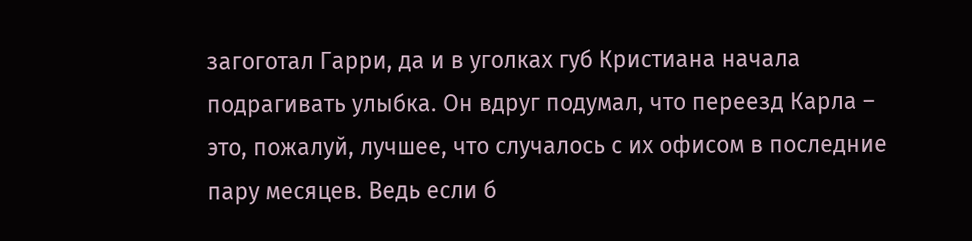загоготал Гарри, да и в уголках губ Кристиана начала подрагивать улыбка. Он вдруг подумал, что переезд Карла – это, пожалуй, лучшее, что случалось с их офисом в последние пару месяцев. Ведь если б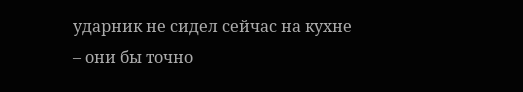ударник не сидел сейчас на кухне – они бы точно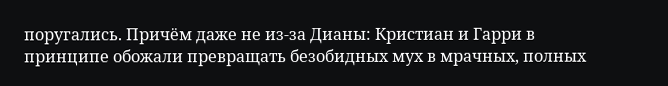поругались. Причём даже не из-за Дианы: Кристиан и Гарри в принципе обожали превращать безобидных мух в мрачных, полных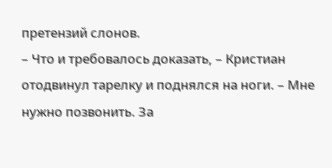претензий слонов.
– Что и требовалось доказать, – Кристиан отодвинул тарелку и поднялся на ноги. – Мне нужно позвонить. За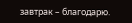завтрак – благодарю.